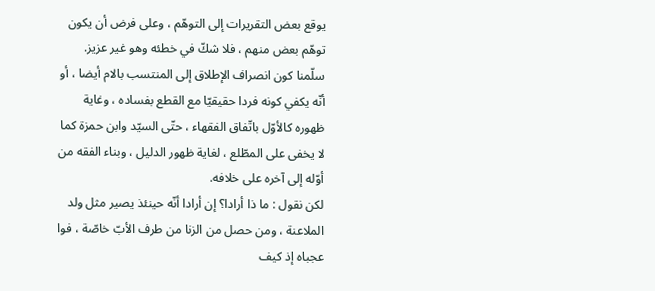يوقع بعض التقريرات إلى التوهّم ، وعلى فرض أن يكون توهّم بعض منهم ، فلا شكّ في خطئه وهو غير عزيز.
سلّمنا كون انصراف الإطلاق إلى المنتسب بالام أيضا ، أو أنّه يكفي كونه فردا حقيقيّا مع القطع بفساده ، وغاية ظهوره كالأوّل باتّفاق الفقهاء ، حتّى السيّد وابن حمزة كما لا يخفى على المطّلع ، لغاية ظهور الدليل ، وبناء الفقه من أوّله إلى آخره على خلافه.
لكن نقول : ما ذا أرادا؟ إن أرادا أنّه حينئذ يصير مثل ولد الملاعنة ، ومن حصل من الزنا من طرف الأبّ خاصّة ، فوا عجباه إذ كيف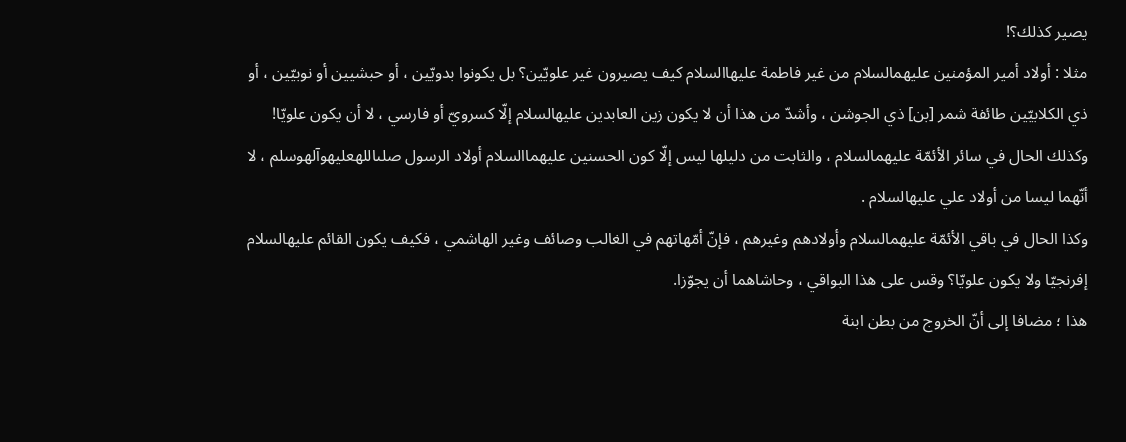يصير كذلك؟!
مثلا : أولاد أمير المؤمنين عليهمالسلام من غير فاطمة عليهاالسلام كيف يصيرون غير علويّين؟ بل يكونوا بدويّين ، أو حبشيين أو نوبيّين ، أو ذي الكلابيّين طائفة شمر [بن] ذي الجوشن ، وأشدّ من هذا أن لا يكون زين العابدين عليهالسلام إلّا كسرويّ أو فارسي ، لا أن يكون علويّا!
وكذلك الحال في سائر الأئمّة عليهمالسلام ، والثابت من دليلها ليس إلّا كون الحسنين عليهماالسلام أولاد الرسول صلىاللهعليهوآلهوسلم ، لا أنّهما ليسا من أولاد علي عليهالسلام .
وكذا الحال في باقي الأئمّة عليهمالسلام وأولادهم وغيرهم ، فإنّ أمّهاتهم في الغالب وصائف وغير الهاشمي ، فكيف يكون القائم عليهالسلام إفرنجيّا ولا يكون علويّا؟ وقس على هذا البواقي ، وحاشاهما أن يجوّزا.
هذا ؛ مضافا إلى أنّ الخروج من بطن ابنة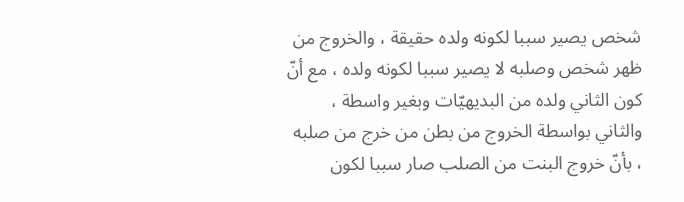شخص يصير سببا لكونه ولده حقيقة ، والخروج من ظهر شخص وصلبه لا يصير سببا لكونه ولده ، مع أنّ كون الثاني ولده من البديهيّات وبغير واسطة ، والثاني بواسطة الخروج من بطن من خرج من صلبه ، بأنّ خروج البنت من الصلب صار سببا لكون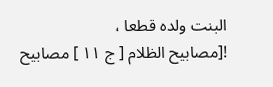البنت ولده قطعا ،
![مصابيح الظلام [ ج ١١ ] مصابيح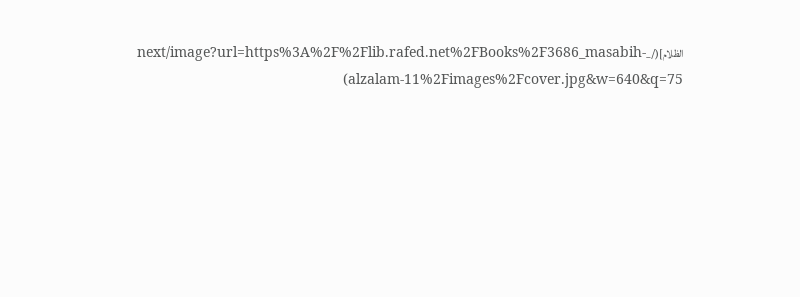الظلام](/_next/image?url=https%3A%2F%2Flib.rafed.net%2FBooks%2F3686_masabih-alzalam-11%2Fimages%2Fcover.jpg&w=640&q=75)